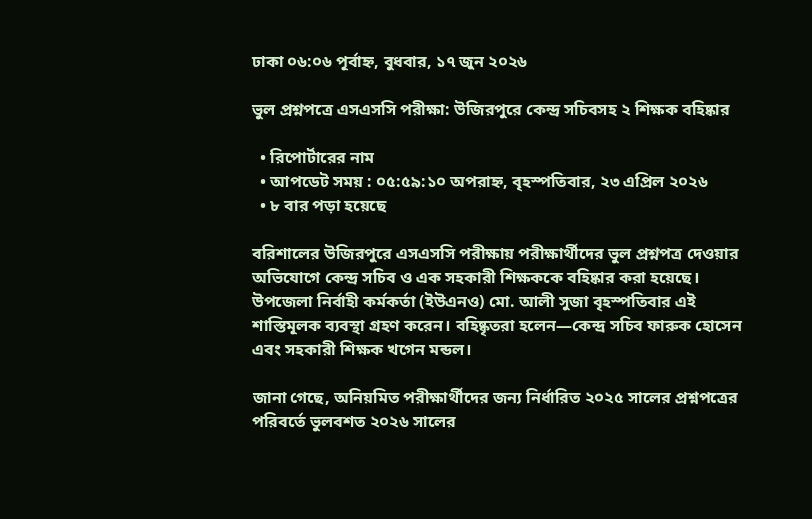ঢাকা ০৬:০৬ পূর্বাহ্ন, বুধবার, ১৭ জুন ২০২৬

ভুল প্রশ্নপত্রে এসএসসি পরীক্ষা: উজিরপুরে কেন্দ্র সচিবসহ ২ শিক্ষক বহিষ্কার

  • রিপোর্টারের নাম
  • আপডেট সময় : ০৫:৫৯:১০ অপরাহ্ন, বৃহস্পতিবার, ২৩ এপ্রিল ২০২৬
  • ৮ বার পড়া হয়েছে

বরিশালের উজিরপুরে এসএসসি পরীক্ষায় পরীক্ষার্থীদের ভুল প্রশ্নপত্র দেওয়ার অভিযোগে কেন্দ্র সচিব ও এক সহকারী শিক্ষককে বহিষ্কার করা হয়েছে। উপজেলা নির্বাহী কর্মকর্তা (ইউএনও) মো. আলী সুজা বৃহস্পতিবার এই শাস্তিমূলক ব্যবস্থা গ্রহণ করেন। বহিষ্কৃতরা হলেন—কেন্দ্র সচিব ফারুক হোসেন এবং সহকারী শিক্ষক খগেন মন্ডল।

জানা গেছে, অনিয়মিত পরীক্ষার্থীদের জন্য নির্ধারিত ২০২৫ সালের প্রশ্নপত্রের পরিবর্তে ভুলবশত ২০২৬ সালের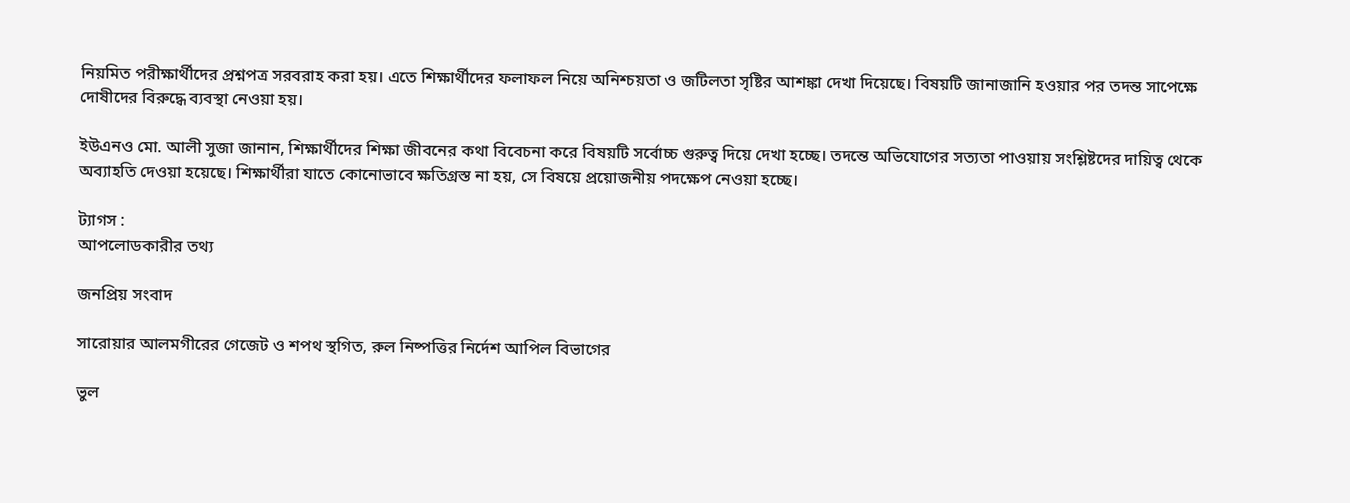নিয়মিত পরীক্ষার্থীদের প্রশ্নপত্র সরবরাহ করা হয়। এতে শিক্ষার্থীদের ফলাফল নিয়ে অনিশ্চয়তা ও জটিলতা সৃষ্টির আশঙ্কা দেখা দিয়েছে। বিষয়টি জানাজানি হওয়ার পর তদন্ত সাপেক্ষে দোষীদের বিরুদ্ধে ব্যবস্থা নেওয়া হয়।

ইউএনও মো. আলী সুজা জানান, শিক্ষার্থীদের শিক্ষা জীবনের কথা বিবেচনা করে বিষয়টি সর্বোচ্চ গুরুত্ব দিয়ে দেখা হচ্ছে। তদন্তে অভিযোগের সত্যতা পাওয়ায় সংশ্লিষ্টদের দায়িত্ব থেকে অব্যাহতি দেওয়া হয়েছে। শিক্ষার্থীরা যাতে কোনোভাবে ক্ষতিগ্রস্ত না হয়, সে বিষয়ে প্রয়োজনীয় পদক্ষেপ নেওয়া হচ্ছে।

ট্যাগস :
আপলোডকারীর তথ্য

জনপ্রিয় সংবাদ

সারোয়ার আলমগীরের গেজেট ও শপথ স্থগিত, রুল নিষ্পত্তির নির্দেশ আপিল বিভাগের

ভুল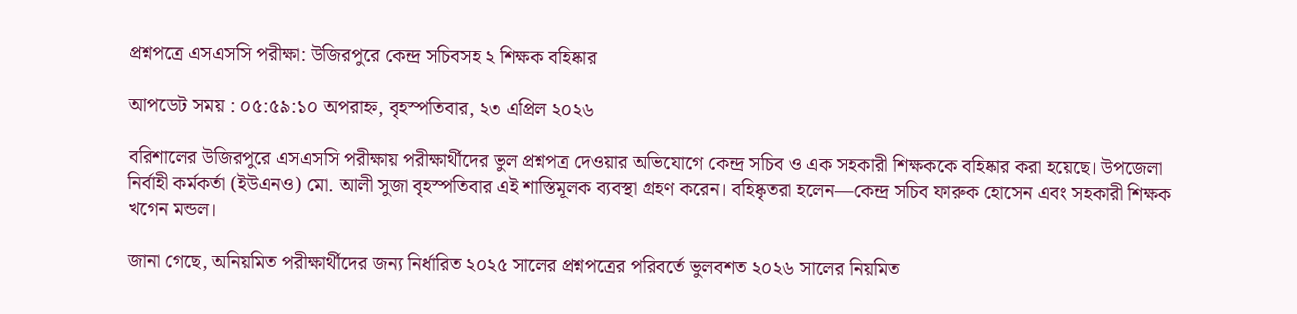প্রশ্নপত্রে এসএসসি পরীক্ষা: উজিরপুরে কেন্দ্র সচিবসহ ২ শিক্ষক বহিষ্কার

আপডেট সময় : ০৫:৫৯:১০ অপরাহ্ন, বৃহস্পতিবার, ২৩ এপ্রিল ২০২৬

বরিশালের উজিরপুরে এসএসসি পরীক্ষায় পরীক্ষার্থীদের ভুল প্রশ্নপত্র দেওয়ার অভিযোগে কেন্দ্র সচিব ও এক সহকারী শিক্ষককে বহিষ্কার করা হয়েছে। উপজেলা নির্বাহী কর্মকর্তা (ইউএনও) মো. আলী সুজা বৃহস্পতিবার এই শাস্তিমূলক ব্যবস্থা গ্রহণ করেন। বহিষ্কৃতরা হলেন—কেন্দ্র সচিব ফারুক হোসেন এবং সহকারী শিক্ষক খগেন মন্ডল।

জানা গেছে, অনিয়মিত পরীক্ষার্থীদের জন্য নির্ধারিত ২০২৫ সালের প্রশ্নপত্রের পরিবর্তে ভুলবশত ২০২৬ সালের নিয়মিত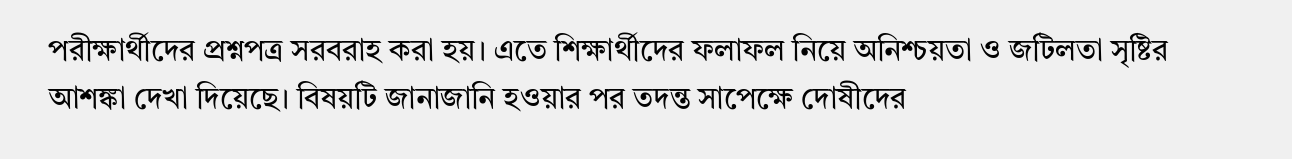পরীক্ষার্থীদের প্রশ্নপত্র সরবরাহ করা হয়। এতে শিক্ষার্থীদের ফলাফল নিয়ে অনিশ্চয়তা ও জটিলতা সৃষ্টির আশঙ্কা দেখা দিয়েছে। বিষয়টি জানাজানি হওয়ার পর তদন্ত সাপেক্ষে দোষীদের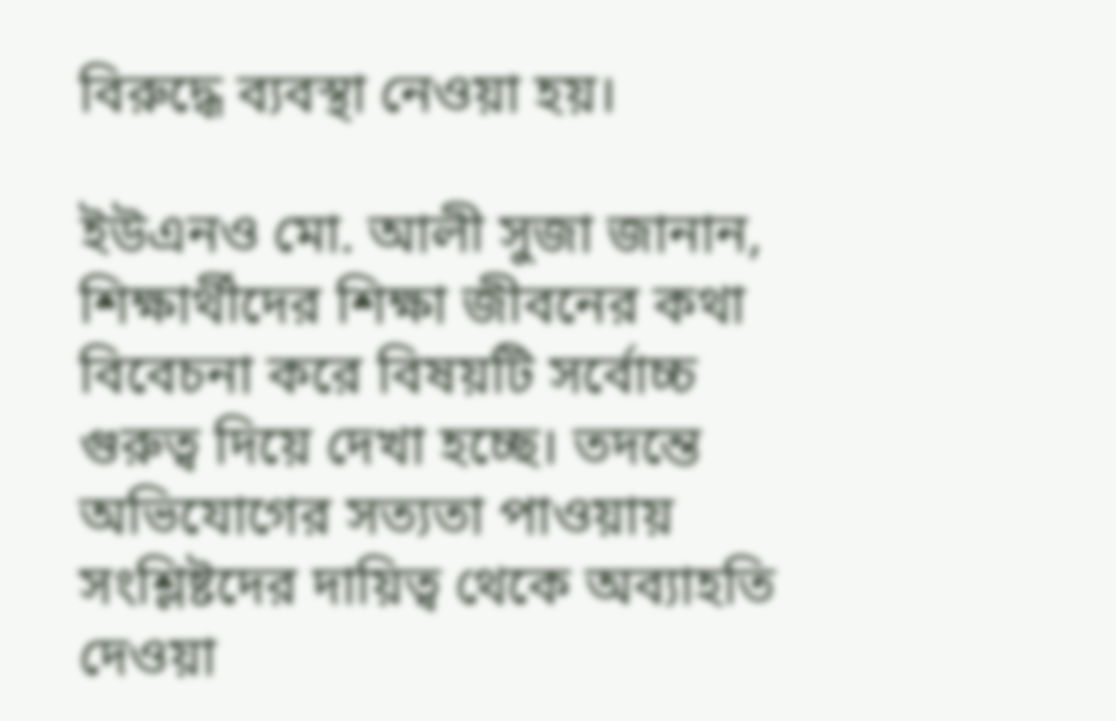বিরুদ্ধে ব্যবস্থা নেওয়া হয়।

ইউএনও মো. আলী সুজা জানান, শিক্ষার্থীদের শিক্ষা জীবনের কথা বিবেচনা করে বিষয়টি সর্বোচ্চ গুরুত্ব দিয়ে দেখা হচ্ছে। তদন্তে অভিযোগের সত্যতা পাওয়ায় সংশ্লিষ্টদের দায়িত্ব থেকে অব্যাহতি দেওয়া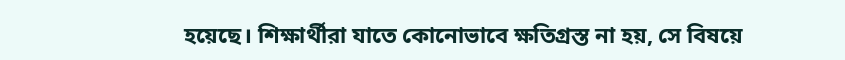হয়েছে। শিক্ষার্থীরা যাতে কোনোভাবে ক্ষতিগ্রস্ত না হয়, সে বিষয়ে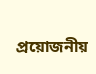প্রয়োজনীয়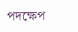পদক্ষেপ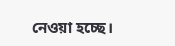নেওয়া হচ্ছে।